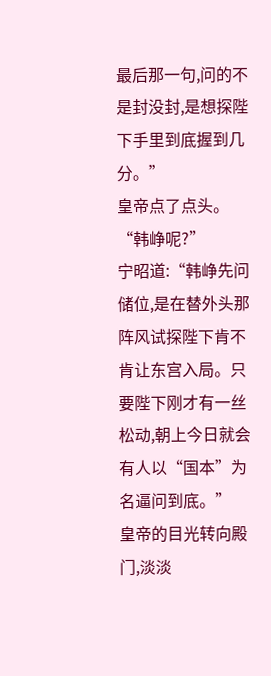最后那一句,问的不是封没封,是想探陛下手里到底握到几分。”
皇帝点了点头。
“韩峥呢?”
宁昭道:“韩峥先问储位,是在替外头那阵风试探陛下肯不肯让东宫入局。只要陛下刚才有一丝松动,朝上今日就会有人以“国本”为名逼问到底。”
皇帝的目光转向殿门,淡淡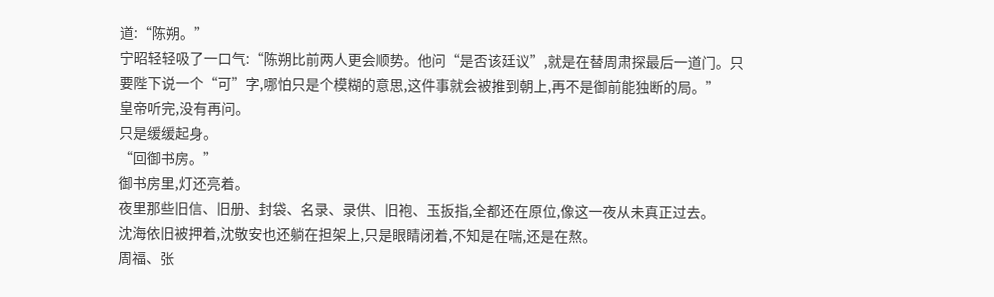道:“陈朔。”
宁昭轻轻吸了一口气:“陈朔比前两人更会顺势。他问“是否该廷议”,就是在替周肃探最后一道门。只要陛下说一个“可”字,哪怕只是个模糊的意思,这件事就会被推到朝上,再不是御前能独断的局。”
皇帝听完,没有再问。
只是缓缓起身。
“回御书房。”
御书房里,灯还亮着。
夜里那些旧信、旧册、封袋、名录、录供、旧袍、玉扳指,全都还在原位,像这一夜从未真正过去。
沈海依旧被押着,沈敬安也还躺在担架上,只是眼睛闭着,不知是在喘,还是在熬。
周福、张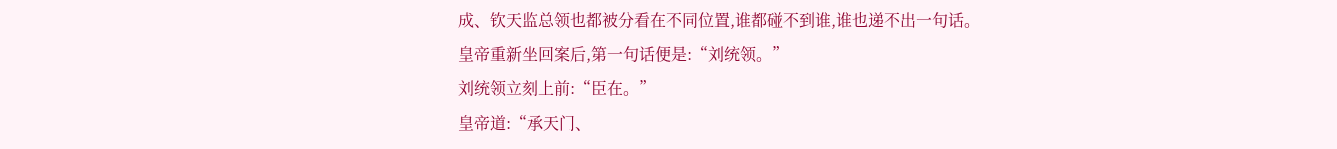成、钦天监总领也都被分看在不同位置,谁都碰不到谁,谁也递不出一句话。
皇帝重新坐回案后,第一句话便是:“刘统领。”
刘统领立刻上前:“臣在。”
皇帝道:“承天门、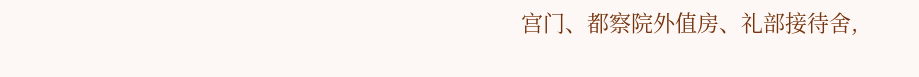宫门、都察院外值房、礼部接待舍,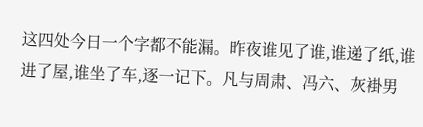这四处今日一个字都不能漏。昨夜谁见了谁,谁递了纸,谁进了屋,谁坐了车,逐一记下。凡与周肃、冯六、灰褂男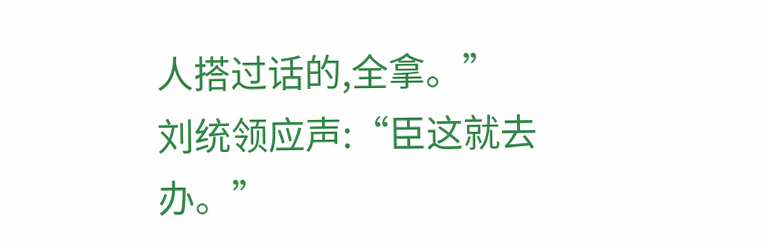人搭过话的,全拿。”
刘统领应声:“臣这就去办。”